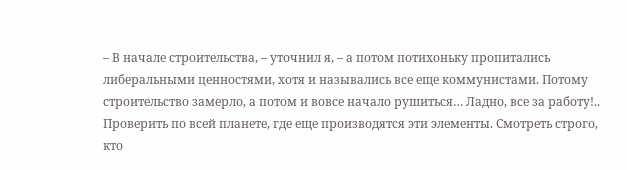– В начале строительства, – уточнил я, – а потом потихоньку пропитались либеральными ценностями, хотя и назывались все еще коммунистами. Потому строительство замерло, а потом и вовсе начало рушиться… Ладно, все за работу!.. Проверить по всей планете, где еще производятся эти элементы. Смотреть строго, кто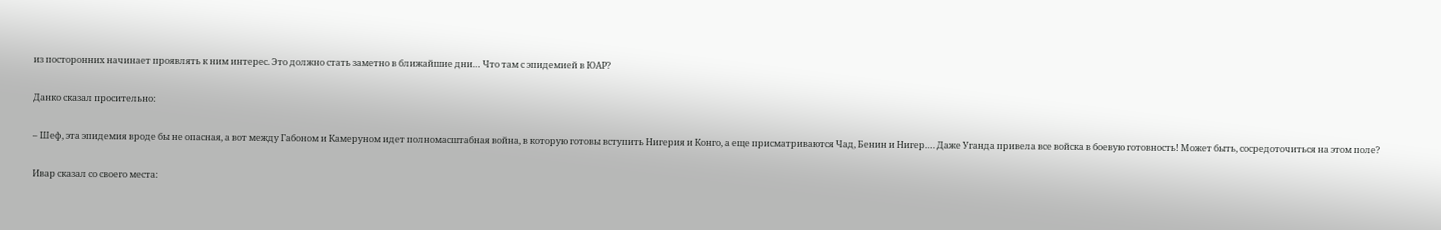из посторонних начинает проявлять к ним интерес. Это должно стать заметно в ближайшие дни… Что там с эпидемией в ЮАР?

Данко сказал просительно:

– Шеф, эта эпидемия вроде бы не опасная, а вот между Габоном и Камеруном идет полномасштабная война, в которую готовы вступить Нигерия и Конго, а еще присматриваются Чад, Бенин и Нигер…. Даже Уганда привела все войска в боевую готовность! Может быть, сосредоточиться на этом поле?

Ивар сказал со своего места: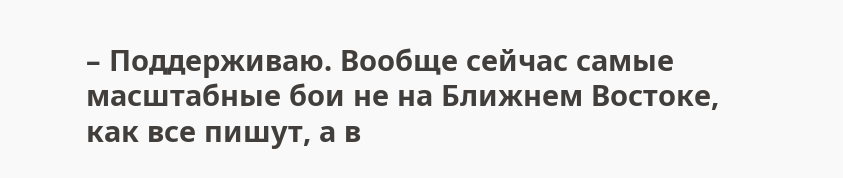– Поддерживаю. Вообще сейчас самые масштабные бои не на Ближнем Востоке, как все пишут, а в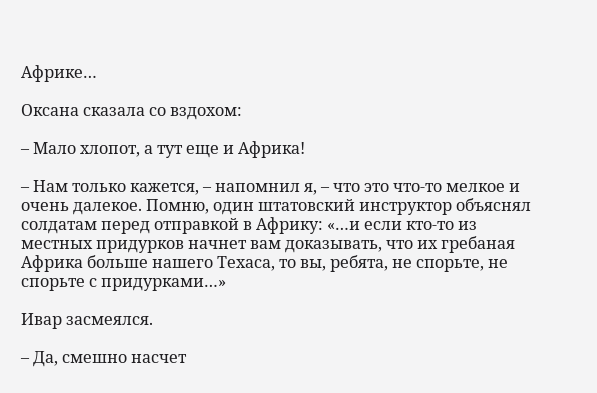Африке…

Оксана сказала со вздохом:

– Мало хлопот, а тут еще и Африка!

– Нам только кажется, – напомнил я, – что это что-то мелкое и очень далекое. Помню, один штатовский инструктор объяснял солдатам перед отправкой в Африку: «…и если кто-то из местных придурков начнет вам доказывать, что их гребаная Африка больше нашего Техаса, то вы, ребята, не спорьте, не спорьте с придурками…»

Ивар засмеялся.

– Да, смешно насчет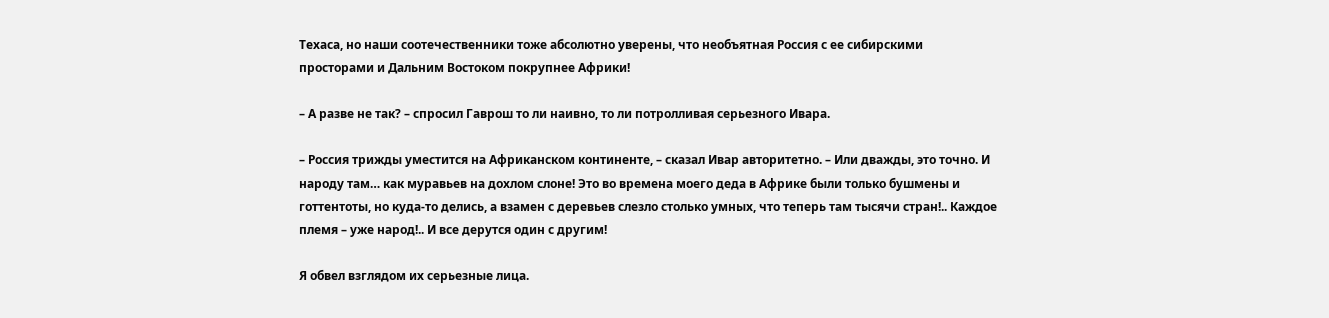Техаса, но наши соотечественники тоже абсолютно уверены, что необъятная Россия с ее сибирскими просторами и Дальним Востоком покрупнее Африки!

– А разве не так? – спросил Гаврош то ли наивно, то ли потролливая серьезного Ивара.

– Россия трижды уместится на Африканском континенте, – сказал Ивар авторитетно. – Или дважды, это точно. И народу там… как муравьев на дохлом слоне! Это во времена моего деда в Африке были только бушмены и готтентоты, но куда-то делись, а взамен с деревьев слезло столько умных, что теперь там тысячи стран!.. Каждое племя – уже народ!.. И все дерутся один с другим!

Я обвел взглядом их серьезные лица.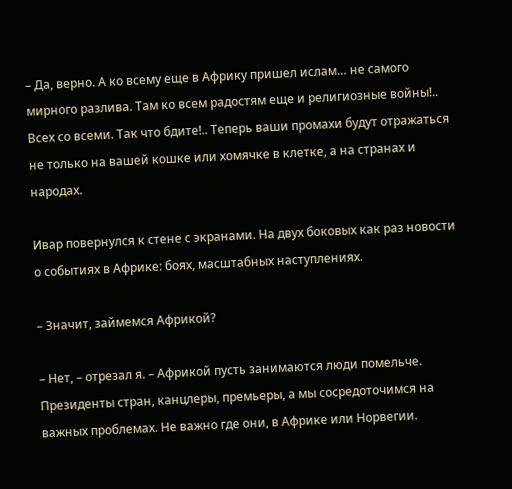– Да, верно. А ко всему еще в Африку пришел ислам… не самого мирного разлива. Там ко всем радостям еще и религиозные войны!.. Всех со всеми. Так что бдите!.. Теперь ваши промахи будут отражаться не только на вашей кошке или хомячке в клетке, а на странах и народах.

Ивар повернулся к стене с экранами. На двух боковых как раз новости о событиях в Африке: боях, масштабных наступлениях.

– Значит, займемся Африкой?

– Нет, – отрезал я. – Африкой пусть занимаются люди помельче. Президенты стран, канцлеры, премьеры, а мы сосредоточимся на важных проблемах. Не важно где они, в Африке или Норвегии.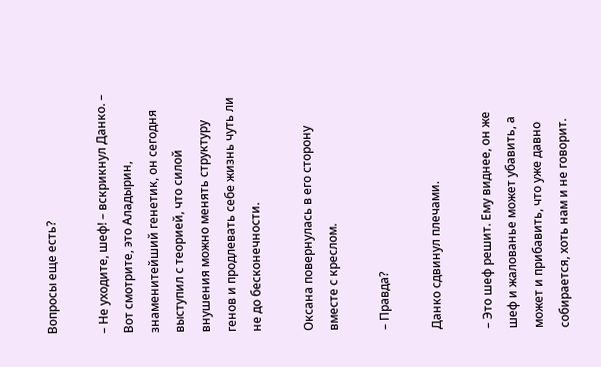Вопросы еще есть?

– Не уходите, шеф! – вскрикнул Данко. – Вот смотрите, это Аладырин, знаменитейший генетик, он сегодня выступил с теорией, что силой внушения можно менять структуру генов и продлевать себе жизнь чуть ли не до бесконечности.

Оксана повернулась в его сторону вместе с креслом.

– Правда?

Данко сдвинул плечами.

– Это шеф решит. Ему виднее, он же шеф и жалованье может убавить, а может и прибавить, что уже давно собирается, хоть нам и не говорит.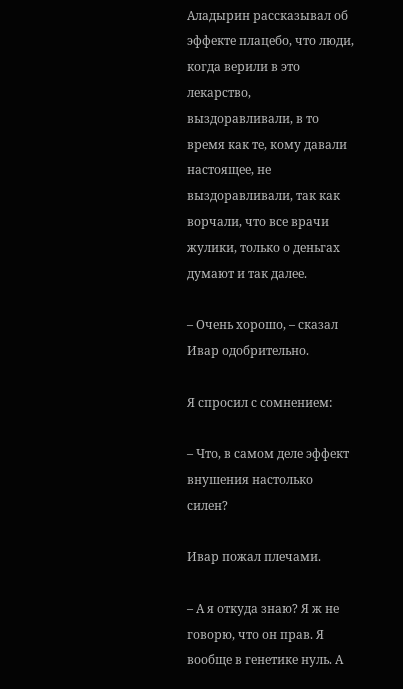Аладырин рассказывал об эффекте плацебо, что люди, когда верили в это лекарство, выздоравливали, в то время как те, кому давали настоящее, не выздоравливали, так как ворчали, что все врачи жулики, только о деньгах думают и так далее.

– Очень хорошо, – сказал Ивар одобрительно.

Я спросил с сомнением:

– Что, в самом деле эффект внушения настолько силен?

Ивар пожал плечами.

– А я откуда знаю? Я ж не говорю, что он прав. Я вообще в генетике нуль. А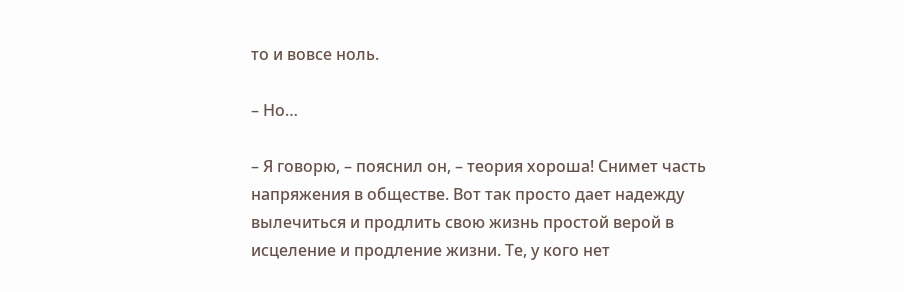то и вовсе ноль.

– Но…

– Я говорю, – пояснил он, – теория хороша! Снимет часть напряжения в обществе. Вот так просто дает надежду вылечиться и продлить свою жизнь простой верой в исцеление и продление жизни. Те, у кого нет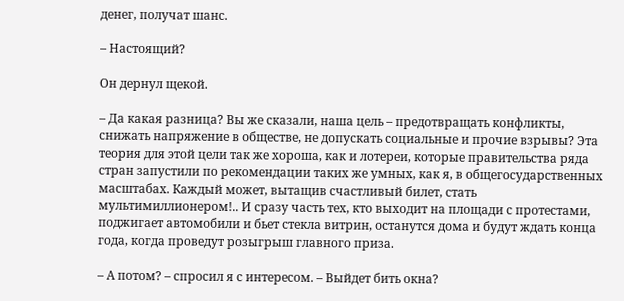денег, получат шанс.

– Настоящий?

Он дернул щекой.

– Да какая разница? Вы же сказали, наша цель – предотвращать конфликты, снижать напряжение в обществе, не допускать социальные и прочие взрывы? Эта теория для этой цели так же хороша, как и лотереи, которые правительства ряда стран запустили по рекомендации таких же умных, как я, в общегосударственных масштабах. Каждый может, вытащив счастливый билет, стать мультимиллионером!.. И сразу часть тех, кто выходит на площади с протестами, поджигает автомобили и бьет стекла витрин, останутся дома и будут ждать конца года, когда проведут розыгрыш главного приза.

– А потом? – спросил я с интересом. – Выйдет бить окна?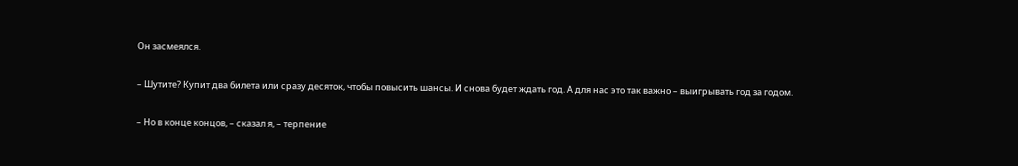Он засмеялся.

– Шутите? Купит два билета или сразу десяток, чтобы повысить шансы. И снова будет ждать год. А для нас это так важно – выигрывать год за годом.

– Но в конце концов, – сказал я, – терпение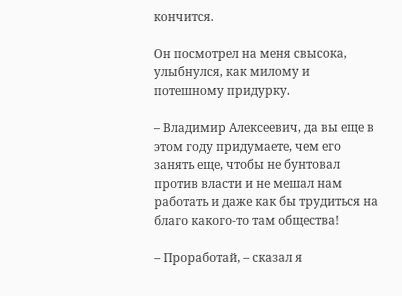кончится.

Он посмотрел на меня свысока, улыбнулся, как милому и потешному придурку.

– Владимир Алексеевич, да вы еще в этом году придумаете, чем его занять еще, чтобы не бунтовал против власти и не мешал нам работать и даже как бы трудиться на благо какого-то там общества!

– Проработай, – сказал я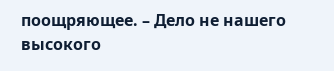поощряющее. – Дело не нашего высокого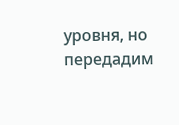уровня, но передадим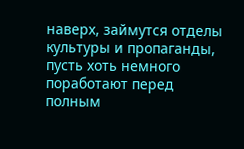наверх, займутся отделы культуры и пропаганды, пусть хоть немного поработают перед полным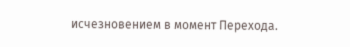исчезновением в момент Перехода.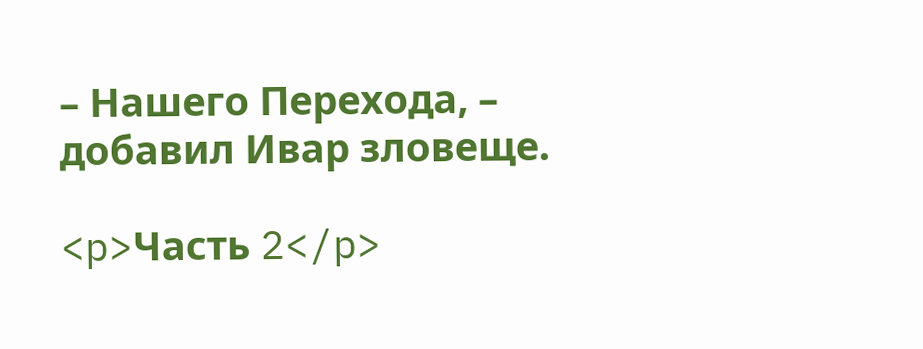– Нашего Перехода, – добавил Ивар зловеще.

<p>Часть 2</p>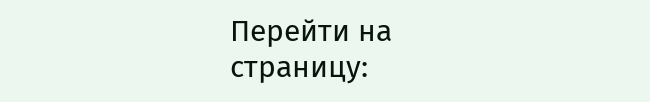Перейти на страницу: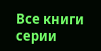Все книги серии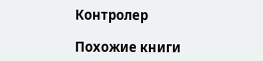Контролер

Похожие книги